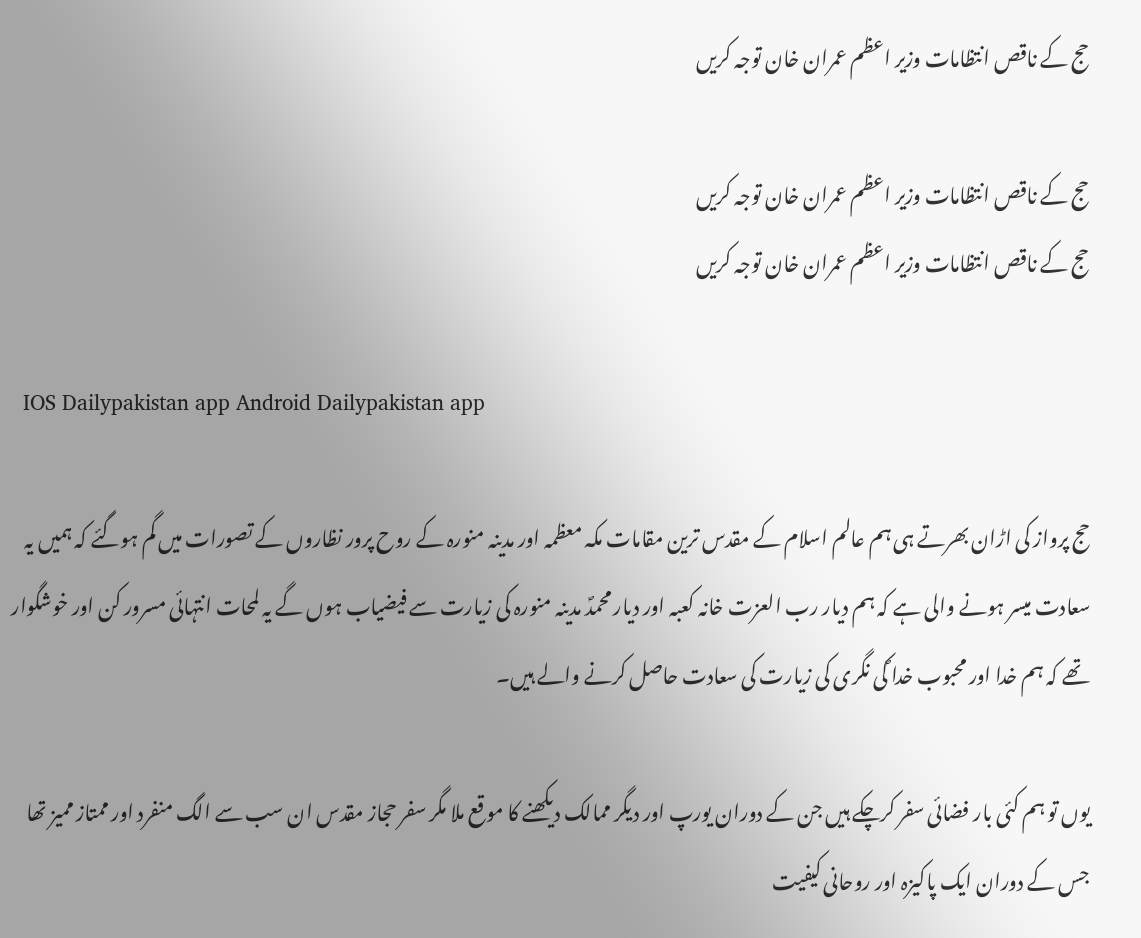حج کے ناقص انتظامات وزیر اعظم عمران خان توجہ کریں

حج کے ناقص انتظامات وزیر اعظم عمران خان توجہ کریں
حج کے ناقص انتظامات وزیر اعظم عمران خان توجہ کریں

  IOS Dailypakistan app Android Dailypakistan app

حج پرواز کی اڑان بھرتے ہی ہم عالم اسلام کے مقدس ترین مقامات مکہ معظمہ اور مدینہ منورہ کے روح پرور نظاروں کے تصورات میں گم ہوگئے کہ ہمیں یہ سعادت میسر ہونے والی ہے کہ ہم دیار رب العزت خانہ کعبہ اور دیار محمدؐ مدینہ منورہ کی زیارت سے فیضیاب ہوں گے یہ لمحات انتہائی مسرور کن اور خوشگوار تھے کہ ہم خدا اور محبوب خدا ؐکی نگری کی زیارت کی سعادت حاصل کرنے والے ہیں۔

یوں تو ہم کئی بار فضائی سفر کرچکے ہیں جن کے دوران یورپ اور دیگر ممالک دیکھنے کا موقع ملا مگر سفر حجاز مقدس ان سب سے الگ منفرد اور ممتاز ممیز تھا جس کے دوران ایک پاکیزہ اور روحانی کیفیت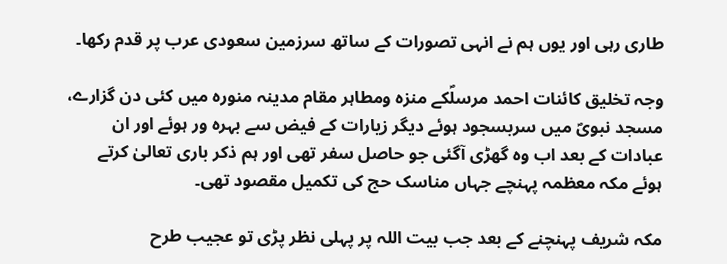طاری رہی اور یوں ہم نے انہی تصورات کے ساتھ سرزمین سعودی عرب پر قدم رکھا۔

وجہ تخلیق کائنات احمد مرسلؐکے منزہ ومطاہر مقام مدینہ منورہ میں کئی دن گزارے، مسجد نبویؐ میں سربسجود ہوئے دیگر زیارات کے فیض سے بہرہ ور ہوئے اور ان عبادات کے بعد اب وہ گھڑی آگئی جو حاصل سفر تھی اور ہم ذکر باری تعالیٰ کرتے ہوئے مکہ معظمہ پہنچے جہاں مناسک حج کی تکمیل مقصود تھی۔

مکہ شریف پہنچنے کے بعد جب بیت اللہ پر پہلی نظر پڑی تو عجیب طرح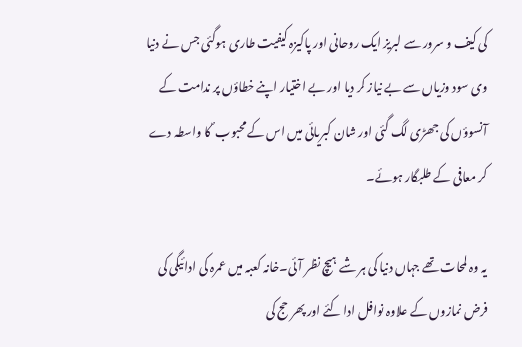کی کیف و سرور سے لبریز ایک روحانی اور پاکیزہ کیفیت طاری ہوگئی جس نے دنیا وی سود وزیاں سے بے نیاز کر دیا اور بے اختیار اپنے خطاؤں پر ندامت کے آنسوؤں کی جھڑی لگ گئی اور شان کبریائی میں اس کے محبوب ؐ کا واسطہ دے کر معافی کے طلبگار ہوئے۔

یہ وہ لمحات تھے جہاں دنیا کی ہر شے ہیچ نظر آئی۔خانہ کعبہ میں عمرہ کی ادائیگی کی فرض نمازوں کے علاوہ نوافل ادا کئے اور پھر حج کی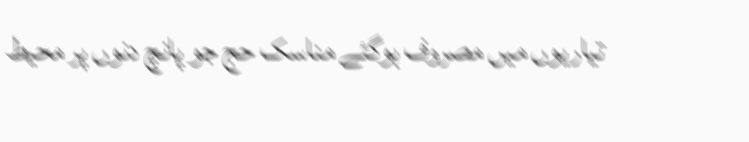تیاریوں میں مصروف ہوگئے مناسک حج جو پانچ دنوں پر محیط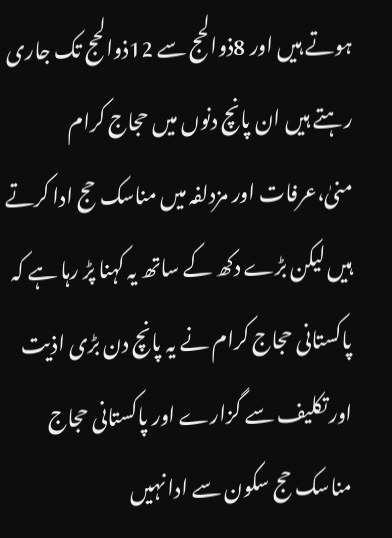ہوتے ہیں اور 8ذوالحج سے 12ذوالحج تک جاری رہتے ہیں ان پانچ دنوں میں حجاج کرام منیٰ،عرفات اور مزدلفہ میں مناسک حج ادا کرتے ہیں لیکن بڑے دکھ کے ساتھ یہ کہنا پڑ رہا ہے کہ پاکستانی حجاج کرام نے یہ پانچ دن بڑی اذیت اور تکلیف سے گزارے اور پاکستانی حجاج مناسک حج سکون سے ادا نہیں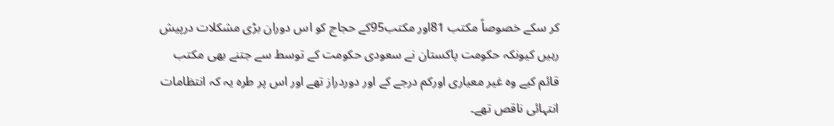کر سکے خصوصاً مکتب 81اور مکتب95کے حجاج کو اس دوران بڑی مشکلات درپیش رہیں کیونکہ حکومت پاکستان نے سعودی حکومت کے توسط سے جتنے بھی مکتب قائم کیے وہ غیر معیاری اورکم درجے کے اور دوردراز تھے اور اس پر طرہ یہ کہ انتظامات انتہائی ناقص تھے۔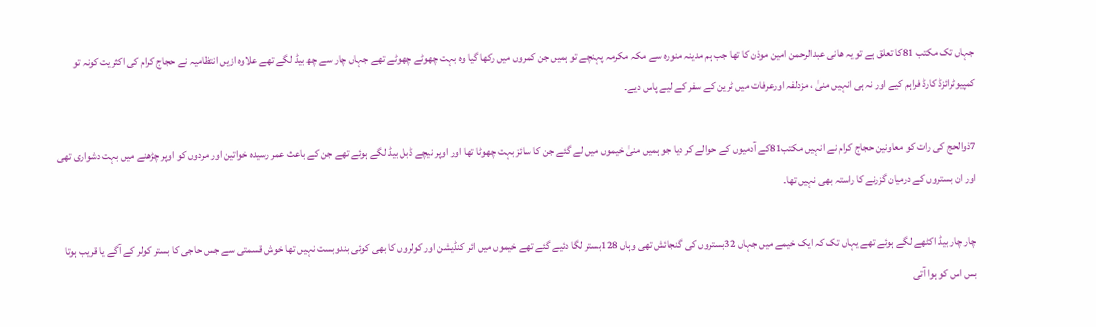جہاں تک مکتب 81کا تعلق ہے تو یہ ھانی عبدالرحمن امین موذن کا تھا جب ہم مدینہ منورہ سے مکہ مکرمہ پہنچے تو ہمیں جن کمروں میں رکھا گیا وہ بہت چھوٹے چھوٹے تھے جہاں چار سے چھ بیڈ لگے تھے علاوہ ازیں انتظامیہ نے حجاج کرام کی اکثریت کونہ تو کمپیوٹرائزڈ کارڈ فراہم کیے اور نہ ہی انہیں منیٰ ، مزدلفہ اورعرفات میں ٹرین کے سفر کے لیے پاس دیے۔

7ذوالحج کی رات کو معاونین حجاج کرام نے انہیں مکتب81کے آدمیوں کے حوالے کر دیا جو ہمیں منیٰ خیموں میں لے گئے جن کا سائز بہت چھوٹا تھا اور اوپر نیچے ڈبل بیڈ لگے ہوئے تھے جن کے باعث عمر رسیدہ خواتین اور مردوں کو اوپر چڑھنے میں بہت دشواری تھی اور ان بستروں کے درمیان گزرنے کا راستہ بھی نہیں تھا۔

چار چار بیڈ اکٹھے لگے ہوئے تھے یہاں تک کہ ایک خیمے میں جہاں 32بستروں کی گنجائش تھی وہاں 128بستر لگا دئیے گئے تھے خیموں میں ائر کنڈیشن اور کولروں کا بھی کوئی بندوبست نہیں تھا خوش قسمتی سے جس حاجی کا بستر کولر کے آگے یا قریب ہوتا بس اس کو ہوا آتی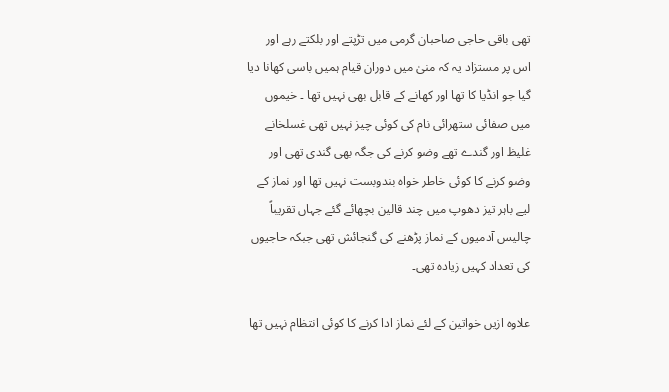تھی باقی حاجی صاحبان گرمی میں تڑپتے اور بلکتے رہے اور اس پر مستزاد یہ کہ منیٰ میں دوران قیام ہمیں باسی کھانا دیا گیا جو انڈیا کا تھا اور کھانے کے قابل بھی نہیں تھا ۔ خیموں میں صفائی ستھرائی نام کی کوئی چیز نہیں تھی غسلخانے غلیظ اور گندے تھے وضو کرنے کی جگہ بھی گندی تھی اور وضو کرنے کا کوئی خاطر خواہ بندوبست نہیں تھا اور نماز کے لیے باہر تیز دھوپ میں چند قالین بچھائے گئے جہاں تقریباً چالیس آدمیوں کے نماز پڑھنے کی گنجائش تھی جبکہ حاجیوں کی تعداد کہیں زیادہ تھی۔

علاوہ ازیں خواتین کے لئے نماز ادا کرنے کا کوئی انتظام نہیں تھا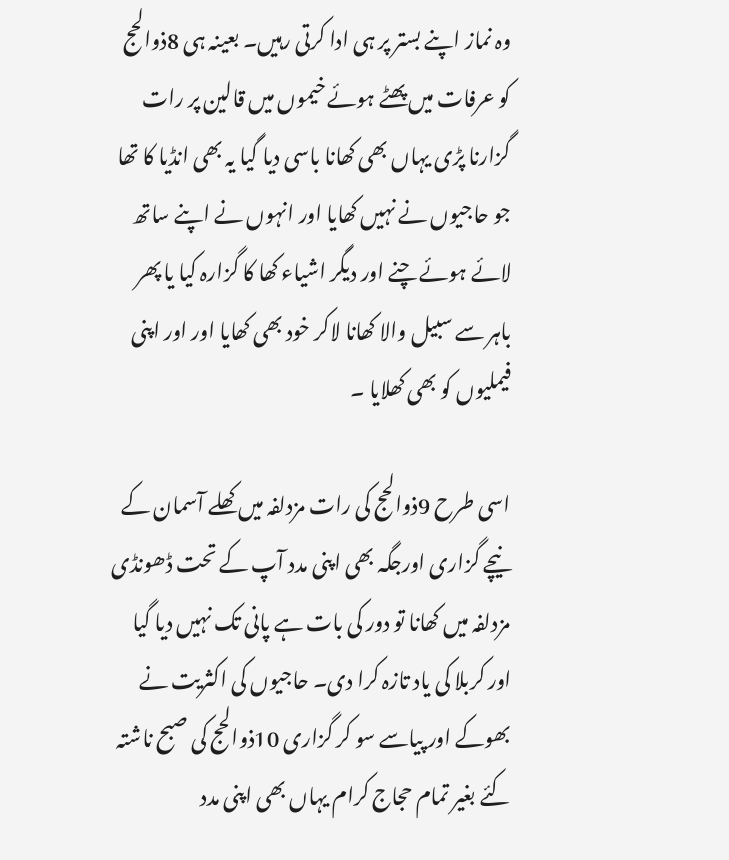وہ نماز اپنے بستر پر ہی ادا کرتی رہیں۔ بعینہ ہی 8ذوالحج کو عرفات میں پھٹے ہوئے خیموں میں قالین پر رات گزارنا پڑی یہاں بھی کھانا باسی دیا گیا یہ بھی انڈیا کا تھا جو حاجیوں نے نہیں کھایا اور انہوں نے اپنے ساتھ لائے ہوئے چنے اور دیگر اشیاء کھا کا گزارہ کیا یا پھر باہر سے سبیل والا کھانا لاکر خود بھی کھایا اور اور اپنی فیملیوں کو بھی کھلایا ۔

اسی طرح 9ذوالحج کی رات مزدلفہ میں کھلے آسمان کے نیچے گزاری اورجگہ بھی اپنی مدد آپ کے تحت ڈھونڈی مزدلفہ میں کھانا تو دور کی بات ہے پانی تک نہیں دیا گیا اور کربلا کی یاد تازہ کرا دی۔ حاجیوں کی اکثریت نے بھوکے اور پیاسے سو کر گزاری 10ذوالحج کی صبح ناشتہ کئے بغیر تمام حجاج کرام یہاں بھی اپنی مدد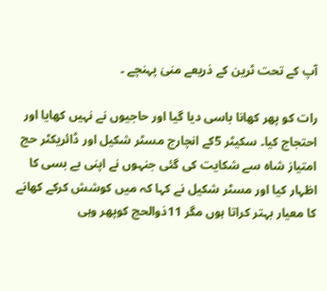آپ کے تحت ٹرین کے ذریعے منیٰ پہنچے ۔

رات کو پھر کھانا باسی دیا گیا اور حاجیوں نے نہیں کھایا اور احتجاج کیا۔ سکیٹر 5کے انچارج مسٹر شکیل اور ڈائریکٹر حج امتیاز شاہ سے شکایت کی گئی جنہوں نے اپنی بے بسی کا اظہار کیا اور مسٹر شکیل نے کہا کہ میں کوشش کرکے کھانے کا معیار بہتر کراتا ہوں مگر 11ذوالحج کوپھر وہی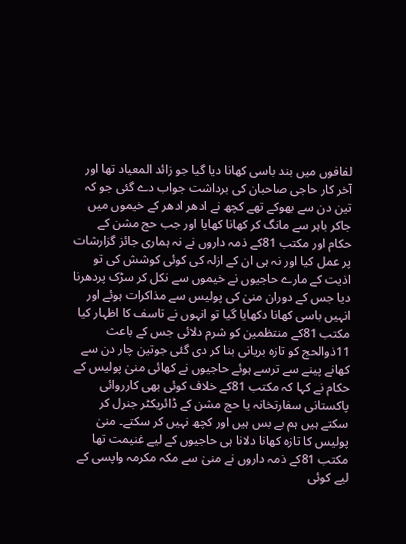لفافوں میں بند باسی کھانا دیا گیا جو زائد المعیاد تھا اور آخر کار حاجی صاحبان کی برداشت جواب دے گئی جو کہ تین دن سے بھوکے تھے کچھ نے ادھر ادھر کے خیموں میں جاکر باہر سے مانگ کر کھانا کھایا اور جب حج مشن کے حکام اور مکتب 81کے ذمہ داروں نے نہ ہماری جائز گزارشات پر عمل کیا اور نہ ہی ان کے ازلہ کی کوئی کوشش کی تو اذیت کے مارے حاجیوں نے خیموں سے نکل کر سڑک پردھرنا دیا جس کے دوران منیٰ کی پولیس سے مذاکرات ہوئے اور انہیں باسی کھانا دکھایا گیا تو انہوں نے تاسف کا اظہار کیا مکتب 81کے منتظمین کو شرم دلائی جس کے باعث 11ذوالحج کو تازہ بریانی بنا کر دی گئی جوتین چار دن سے کھانے پینے سے ترسے ہوئے حاجیوں نے کھائی منیٰ پولیس کے حکام نے کہا کہ مکتب 81کے خلاف کوئی بھی کارروائی پاکستانی سفارتخانہ یا حج مشن کے ڈائریکٹر جنرل کر سکتے ہیں ہم بے بس ہیں اور کچھ نہیں کر سکتے۔ منیٰ پولیس کا تازہ کھانا دلانا ہی حاجیوں کے لیے غنیمت تھا مکتب 81کے ذمہ داروں نے منیٰ سے مکہ مکرمہ واپسی کے لیے کوئی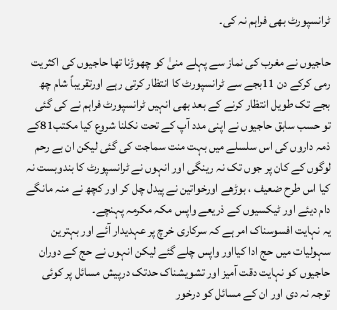ٹرانسپورٹ بھی فراہم نہ کی۔

حاجیوں نے مغرب کی نماز سے پہلے منیٰ کو چھوڑنا تھا حاجیوں کی اکثریت رمی کرکے دن 11بجے سے ٹرانسپورٹ کا انتظار کرتی رہے اورتقریباً شام چھ بجے تک طویل انتظار کرنے کے بعد بھی انہیں ٹرانسپورٹ فراہم نے کی گئی تو حسب سابق حاجیوں نے اپنی مدد آپ کے تحت نکلنا شروع کیا مکتب81کے ذمہ داروں کی اس سلسلے میں بہت منت سماجت کی گئی لیکن ان بے رحم لوگوں کے کان پر جوں تک نہ رینگی اور انہوں نے ٹرانسپورٹ کا بندوبست نہ کیا اس طرح ضعیف ، بوڑھے اورخواتین نے پیدل چل کر اور کچھ نے منہ مانگے دام دیئے اور ٹیکسیوں کے ذریعے واپس مکہ مکرمہ پہنچے۔
یہ نہایت افسوسناک امر ہے کہ سرکاری خرچ پر عہدیدار آئے اور بہترین سہولیات میں حج ادا کیااور واپس چلے گئے لیکن انہوں نے حج کے دوران حاجیوں کو نہایت دقت آمیز اور تشویشناک حدتک درپیش مسائل پر کوئی توجہ نہ دی اور ان کے مسائل کو درخور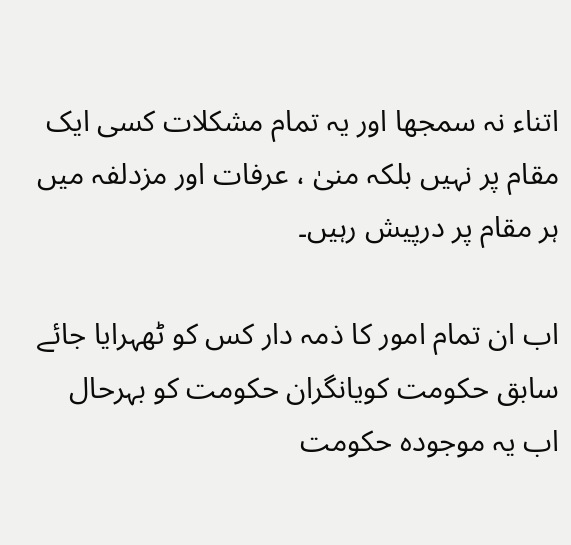اتناء نہ سمجھا اور یہ تمام مشکلات کسی ایک مقام پر نہیں بلکہ منیٰ ، عرفات اور مزدلفہ میں ہر مقام پر درپیش رہیں۔

اب ان تمام امور کا ذمہ دار کس کو ٹھہرایا جائے سابق حکومت کویانگران حکومت کو بہرحال اب یہ موجودہ حکومت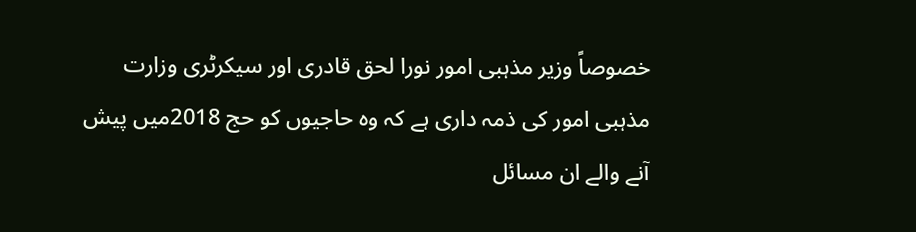خصوصاً وزیر مذہبی امور نورا لحق قادری اور سیکرٹری وزارت مذہبی امور کی ذمہ داری ہے کہ وہ حاجیوں کو حج 2018میں پیش آنے والے ان مسائل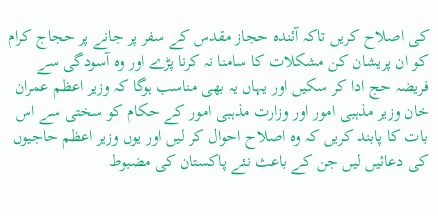کی اصلاح کریں تاکہ آئندہ حجاز مقدس کے سفر پر جانے پر حجاج کرام کو ان پریشان کن مشکلات کا سامنا نہ کرنا پڑے اور وہ آسودگی سے فریضہ حج ادا کر سکیں اور یہاں یہ بھی مناسب ہوگا کہ وزیر اعظم عمران خان وزیر مذہبی امور اور وزارت مذہبی امور کے حکام کو سختی سے اس بات کا پابند کریں کہ وہ اصلاح احوال کر لیں اور یوں وزیر اعظم حاجیوں کی دعائیں لیں جن کے باعث نئے پاکستان کی مضبوط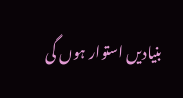بنیادیں استوار ہوں گی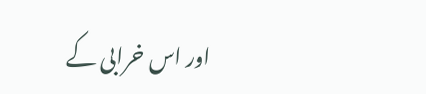اور اس خرابی کے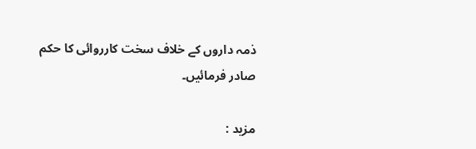ذمہ داروں کے خلاف سخت کارروائی کا حکم صادر فرمائیں۔

مزید :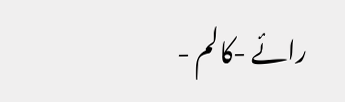رائے -کالم -